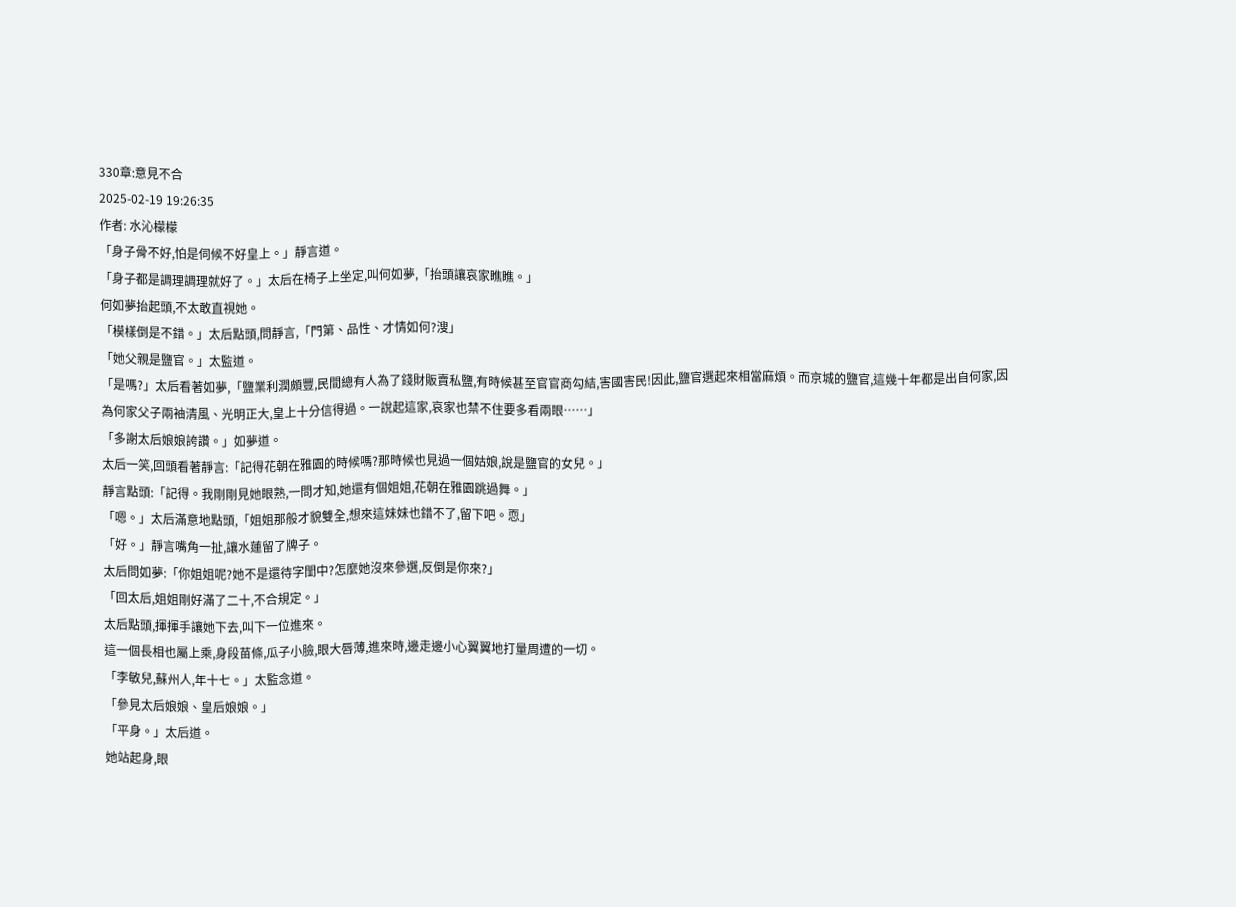330章:意見不合
2025-02-19 19:26:35
作者: 水沁檬檬
「身子骨不好,怕是伺候不好皇上。」靜言道。
「身子都是調理調理就好了。」太后在椅子上坐定,叫何如夢,「抬頭讓哀家瞧瞧。」
何如夢抬起頭,不太敢直視她。
「模樣倒是不錯。」太后點頭,問靜言,「門第、品性、才情如何?溲」
「她父親是鹽官。」太監道。
「是嗎?」太后看著如夢,「鹽業利潤頗豐,民間總有人為了錢財販賣私鹽,有時候甚至官官商勾結,害國害民!因此,鹽官選起來相當麻煩。而京城的鹽官,這幾十年都是出自何家,因為何家父子兩袖清風、光明正大,皇上十分信得過。一說起這家,哀家也禁不住要多看兩眼……」
「多謝太后娘娘誇讚。」如夢道。
太后一笑,回頭看著靜言:「記得花朝在雅園的時候嗎?那時候也見過一個姑娘,說是鹽官的女兒。」
靜言點頭:「記得。我剛剛見她眼熟,一問才知,她還有個姐姐,花朝在雅園跳過舞。」
「嗯。」太后滿意地點頭,「姐姐那般才貌雙全,想來這妹妹也錯不了,留下吧。恧」
「好。」靜言嘴角一扯,讓水蓮留了牌子。
太后問如夢:「你姐姐呢?她不是還待字閨中?怎麼她沒來參選,反倒是你來?」
「回太后,姐姐剛好滿了二十,不合規定。」
太后點頭,揮揮手讓她下去,叫下一位進來。
這一個長相也屬上乘,身段苗條,瓜子小臉,眼大唇薄,進來時,邊走邊小心翼翼地打量周遭的一切。
「李敏兒,蘇州人,年十七。」太監念道。
「參見太后娘娘、皇后娘娘。」
「平身。」太后道。
她站起身,眼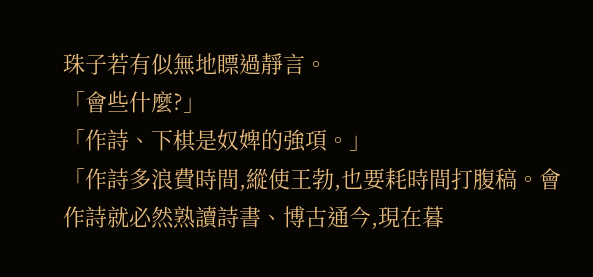珠子若有似無地瞟過靜言。
「會些什麼?」
「作詩、下棋是奴婢的強項。」
「作詩多浪費時間,縱使王勃,也要耗時間打腹稿。會作詩就必然熟讀詩書、博古通今,現在暮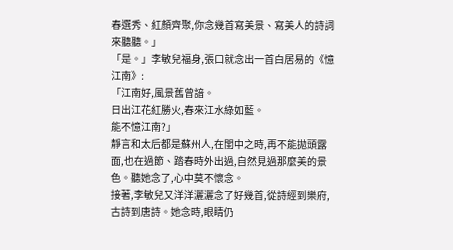春選秀、紅顏齊聚,你念幾首寫美景、寫美人的詩詞來聽聽。」
「是。」李敏兒福身,張口就念出一首白居易的《憶江南》:
「江南好,風景舊曾諳。
日出江花紅勝火,春來江水綠如藍。
能不憶江南?」
靜言和太后都是蘇州人,在閨中之時,再不能拋頭露面,也在過節、踏春時外出過,自然見過那麼美的景色。聽她念了,心中莫不懷念。
接著,李敏兒又洋洋灑灑念了好幾首,從詩經到樂府,古詩到唐詩。她念時,眼睛仍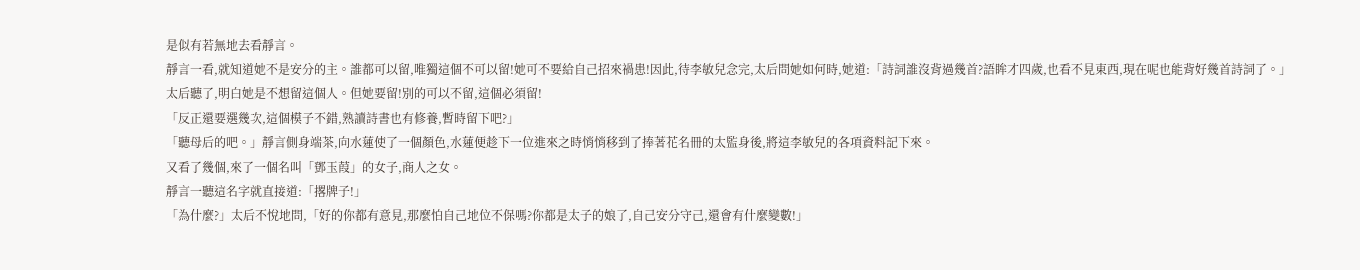是似有若無地去看靜言。
靜言一看,就知道她不是安分的主。誰都可以留,唯獨這個不可以留!她可不要給自己招來禍患!因此,待李敏兒念完,太后問她如何時,她道:「詩詞誰沒背過幾首?語眸才四歲,也看不見東西,現在呢也能背好幾首詩詞了。」
太后聽了,明白她是不想留這個人。但她要留!別的可以不留,這個必須留!
「反正還要選幾次,這個模子不錯,熟讀詩書也有修養,暫時留下吧?」
「聽母后的吧。」靜言側身端茶,向水蓮使了一個顏色,水蓮便趁下一位進來之時悄悄移到了捧著花名冊的太監身後,將這李敏兒的各項資料記下來。
又看了幾個,來了一個名叫「鄧玉葭」的女子,商人之女。
靜言一聽這名字就直接道:「撂牌子!」
「為什麼?」太后不悅地問,「好的你都有意見,那麼怕自己地位不保嗎?你都是太子的娘了,自己安分守己,還會有什麼變數!」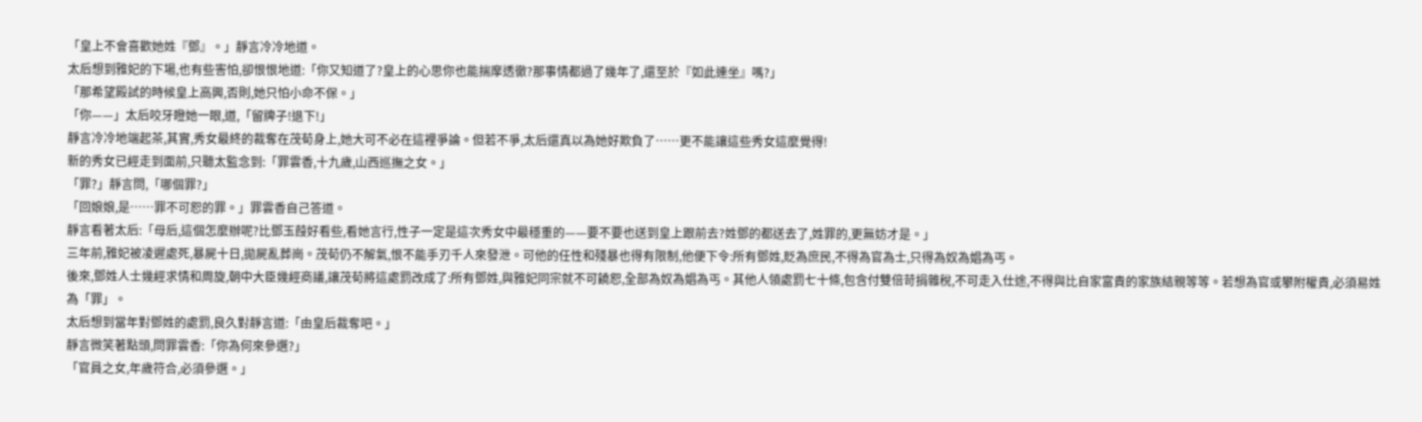「皇上不會喜歡她姓『鄧』。」靜言冷冷地道。
太后想到雅妃的下場,也有些害怕,卻恨恨地道:「你又知道了?皇上的心思你也能揣摩透徹?那事情都過了幾年了,還至於『如此連坐』嗎?」
「那希望殿試的時候皇上高興,否則,她只怕小命不保。」
「你——」太后咬牙瞪她一眼,道,「留牌子!退下!」
靜言冷冷地端起茶,其實,秀女最終的裁奪在茂荀身上,她大可不必在這裡爭論。但若不爭,太后還真以為她好欺負了……更不能讓這些秀女這麼覺得!
新的秀女已經走到面前,只聽太監念到:「罪雲香,十九歲,山西巡撫之女。」
「罪?」靜言問,「哪個罪?」
「回娘娘,是……罪不可恕的罪。」罪雲香自己答道。
靜言看著太后:「母后,這個怎麼辦呢?比鄧玉葭好看些,看她言行,性子一定是這次秀女中最穩重的——要不要也送到皇上跟前去?姓鄧的都送去了,姓罪的,更無妨才是。」
三年前,雅妃被凌遲處死,暴屍十日,拋屍亂葬崗。茂荀仍不解氣,恨不能手刃千人來發泄。可他的任性和殘暴也得有限制,他便下令:所有鄧姓,貶為庶民,不得為官為士,只得為奴為娼為丐。
後來,鄧姓人士幾經求情和周旋,朝中大臣幾經商議,讓茂荀將這處罰改成了:所有鄧姓,與雅妃同宗就不可饒恕,全部為奴為娼為丐。其他人領處罰七十條,包含付雙倍苛捐雜稅,不可走入仕途,不得與比自家富貴的家族結親等等。若想為官或攀附權貴,必須易姓為「罪」。
太后想到當年對鄧姓的處罰,良久對靜言道:「由皇后裁奪吧。」
靜言微笑著點頭,問罪雲香:「你為何來參選?」
「官員之女,年歲符合,必須參選。」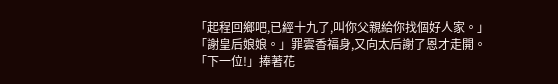「起程回鄉吧,已經十九了,叫你父親給你找個好人家。」
「謝皇后娘娘。」罪雲香福身,又向太后謝了恩才走開。
「下一位!」捧著花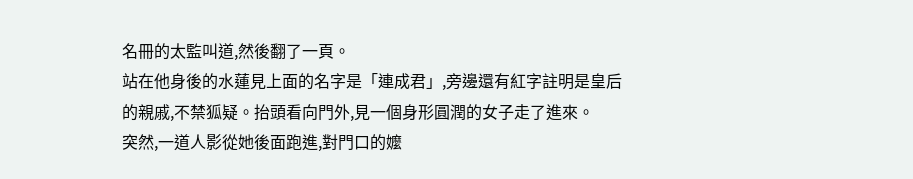名冊的太監叫道,然後翻了一頁。
站在他身後的水蓮見上面的名字是「連成君」,旁邊還有紅字註明是皇后的親戚,不禁狐疑。抬頭看向門外,見一個身形圓潤的女子走了進來。
突然,一道人影從她後面跑進,對門口的嬤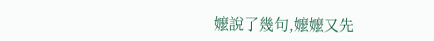嬤說了幾句,嬤嬤又先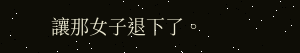讓那女子退下了。